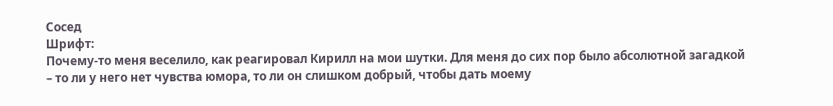Сосед
Шрифт:
Почему-то меня веселило, как реагировал Кирилл на мои шутки. Для меня до сих пор было абсолютной загадкой – то ли у него нет чувства юмора, то ли он слишком добрый, чтобы дать моему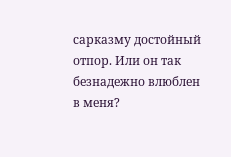сарказму достойный отпор. Или он так безнадежно влюблен в меня?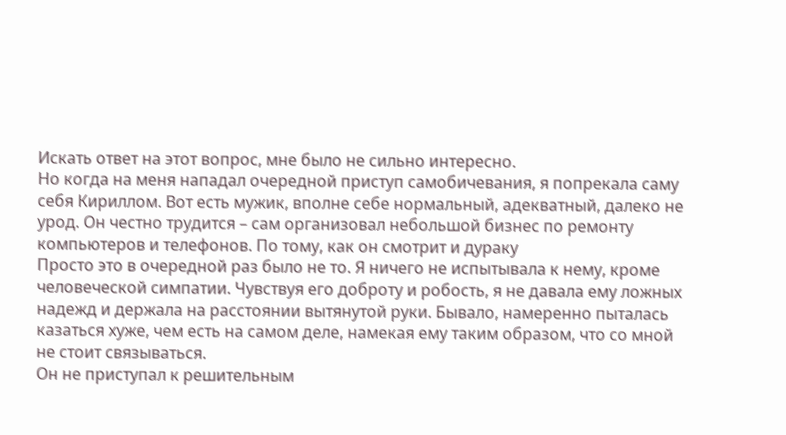Искать ответ на этот вопрос, мне было не сильно интересно.
Но когда на меня нападал очередной приступ самобичевания, я попрекала саму себя Кириллом. Вот есть мужик, вполне себе нормальный, адекватный, далеко не урод. Он честно трудится – сам организовал небольшой бизнес по ремонту компьютеров и телефонов. По тому, как он смотрит и дураку
Просто это в очередной раз было не то. Я ничего не испытывала к нему, кроме человеческой симпатии. Чувствуя его доброту и робость, я не давала ему ложных надежд и держала на расстоянии вытянутой руки. Бывало, намеренно пыталась казаться хуже, чем есть на самом деле, намекая ему таким образом, что со мной не стоит связываться.
Он не приступал к решительным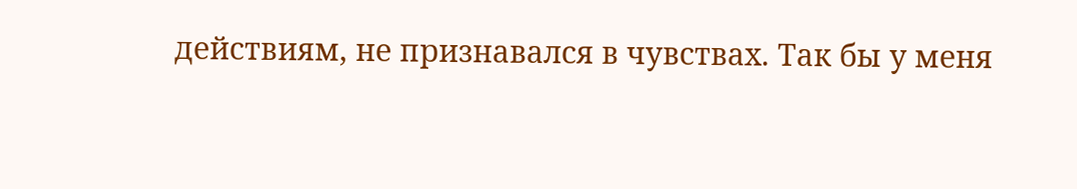действиям, не признавался в чувствах. Так бы у меня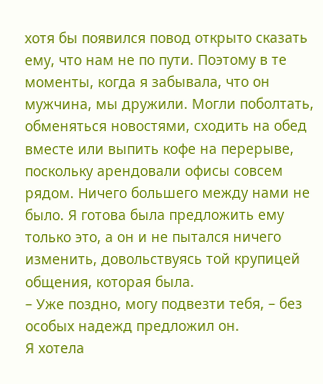хотя бы появился повод открыто сказать ему, что нам не по пути. Поэтому в те моменты, когда я забывала, что он мужчина, мы дружили. Могли поболтать, обменяться новостями, сходить на обед вместе или выпить кофе на перерыве, поскольку арендовали офисы совсем рядом. Ничего большего между нами не было. Я готова была предложить ему только это, а он и не пытался ничего изменить, довольствуясь той крупицей общения, которая была.
– Уже поздно, могу подвезти тебя, – без особых надежд предложил он.
Я хотела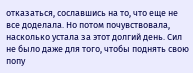отказаться, сославшись на то, что еще не все доделала. Но потом почувствовала, насколько устала за этот долгий день. Сил не было даже для того, чтобы поднять свою попу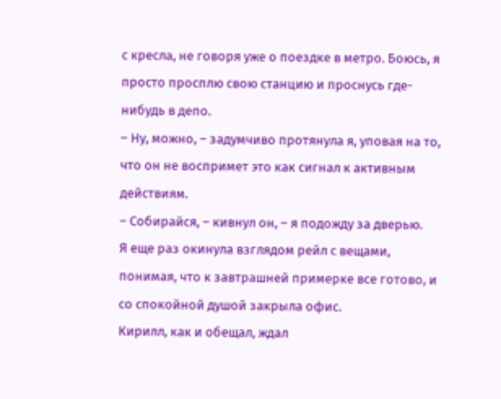с кресла, не говоря уже о поездке в метро. Боюсь, я просто просплю свою станцию и проснусь где-нибудь в депо.
– Ну, можно, – задумчиво протянула я, уповая на то, что он не воспримет это как сигнал к активным действиям.
– Собирайся, – кивнул он, – я подожду за дверью.
Я еще раз окинула взглядом рейл с вещами, понимая, что к завтрашней примерке все готово, и со спокойной душой закрыла офис.
Кирилл, как и обещал, ждал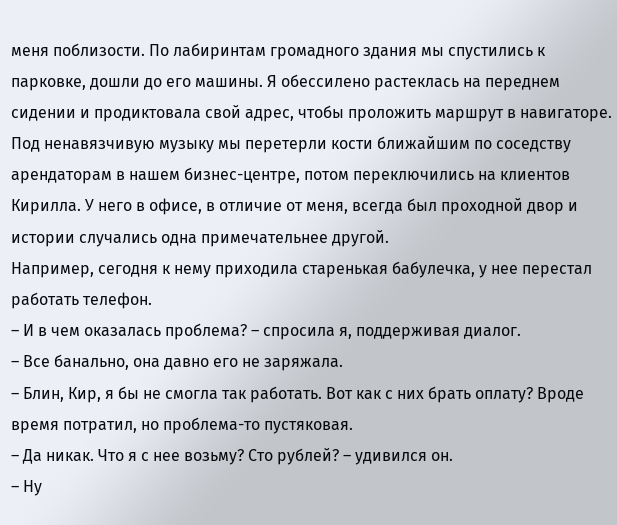меня поблизости. По лабиринтам громадного здания мы спустились к парковке, дошли до его машины. Я обессилено растеклась на переднем сидении и продиктовала свой адрес, чтобы проложить маршрут в навигаторе.
Под ненавязчивую музыку мы перетерли кости ближайшим по соседству арендаторам в нашем бизнес-центре, потом переключились на клиентов Кирилла. У него в офисе, в отличие от меня, всегда был проходной двор и истории случались одна примечательнее другой.
Например, сегодня к нему приходила старенькая бабулечка, у нее перестал работать телефон.
– И в чем оказалась проблема? – спросила я, поддерживая диалог.
– Все банально, она давно его не заряжала.
– Блин, Кир, я бы не смогла так работать. Вот как с них брать оплату? Вроде время потратил, но проблема-то пустяковая.
– Да никак. Что я с нее возьму? Сто рублей? – удивился он.
– Ну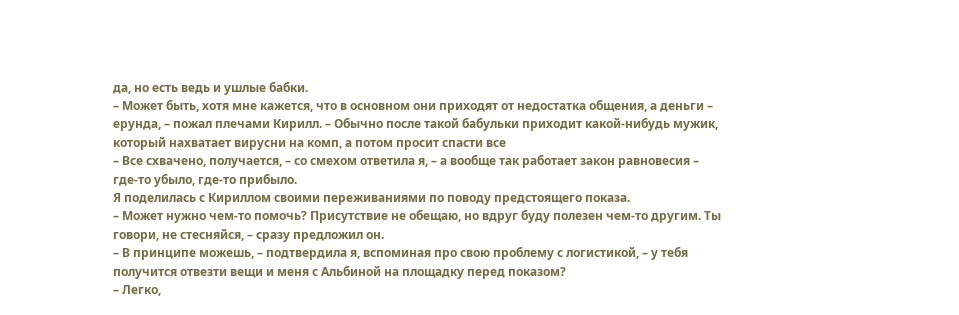да, но есть ведь и ушлые бабки.
– Может быть, хотя мне кажется, что в основном они приходят от недостатка общения, а деньги – ерунда, – пожал плечами Кирилл. – Обычно после такой бабульки приходит какой-нибудь мужик, который нахватает вирусни на комп, а потом просит спасти все
– Все схвачено, получается, – со смехом ответила я, – а вообще так работает закон равновесия – где-то убыло, где-то прибыло.
Я поделилась с Кириллом своими переживаниями по поводу предстоящего показа.
– Может нужно чем-то помочь? Присутствие не обещаю, но вдруг буду полезен чем-то другим. Ты говори, не стесняйся, – сразу предложил он.
– В принципе можешь, – подтвердила я, вспоминая про свою проблему с логистикой, – у тебя получится отвезти вещи и меня с Альбиной на площадку перед показом?
– Легко,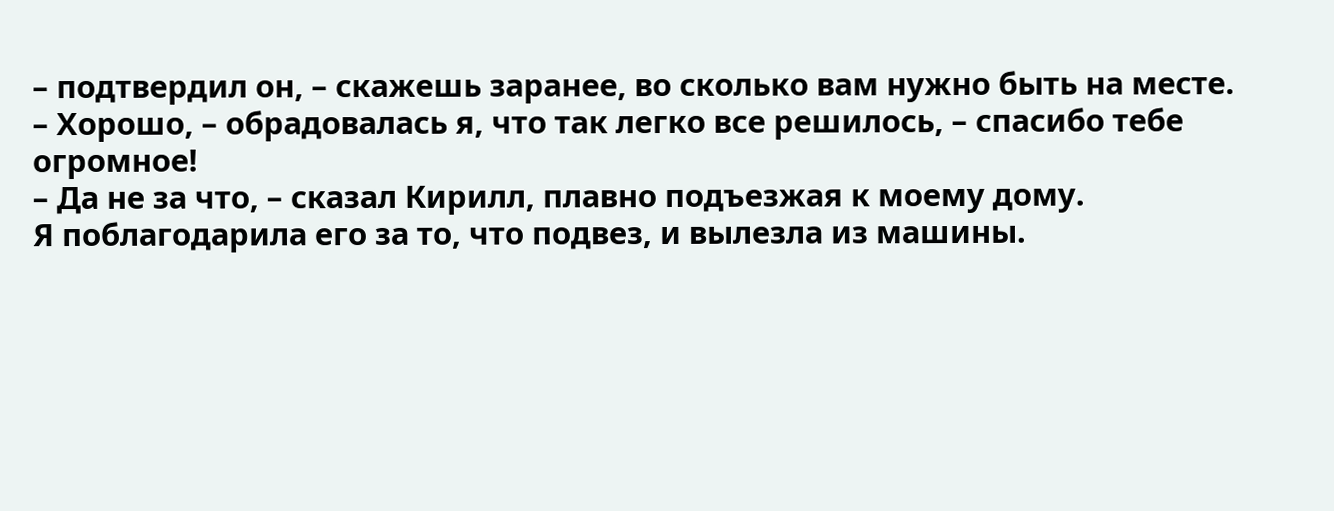– подтвердил он, – скажешь заранее, во сколько вам нужно быть на месте.
– Хорошо, – обрадовалась я, что так легко все решилось, – спасибо тебе огромное!
– Да не за что, – сказал Кирилл, плавно подъезжая к моему дому.
Я поблагодарила его за то, что подвез, и вылезла из машины.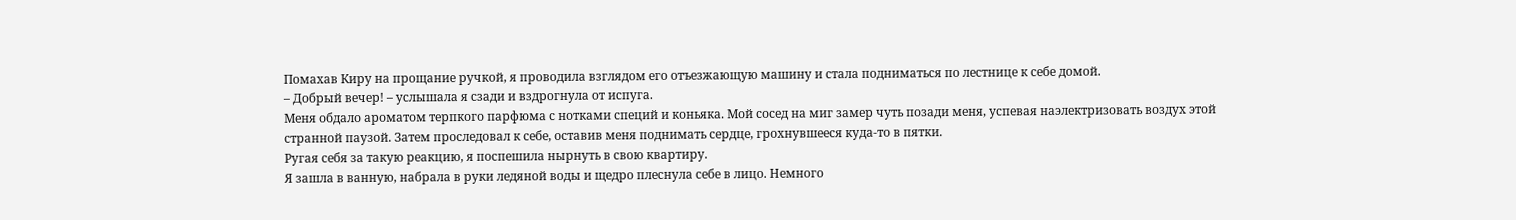Помахав Киру на прощание ручкой, я проводила взглядом его отъезжающую машину и стала подниматься по лестнице к себе домой.
– Добрый вечер! – услышала я сзади и вздрогнула от испуга.
Меня обдало ароматом терпкого парфюма с нотками специй и коньяка. Мой сосед на миг замер чуть позади меня, успевая наэлектризовать воздух этой странной паузой. Затем проследовал к себе, оставив меня поднимать сердце, грохнувшееся куда-то в пятки.
Ругая себя за такую реакцию, я поспешила нырнуть в свою квартиру.
Я зашла в ванную, набрала в руки ледяной воды и щедро плеснула себе в лицо. Немного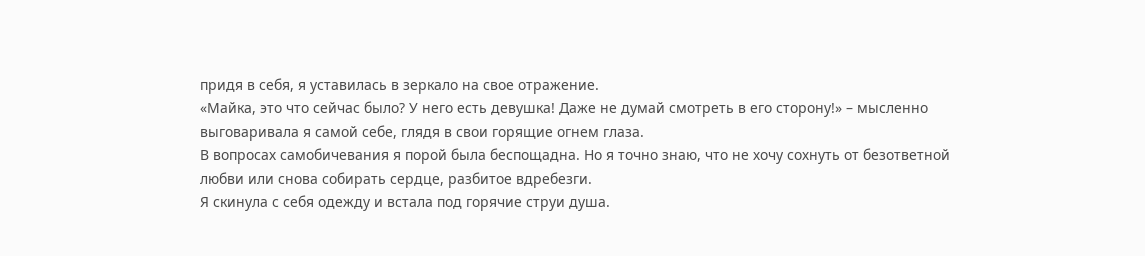придя в себя, я уставилась в зеркало на свое отражение.
«Майка, это что сейчас было? У него есть девушка! Даже не думай смотреть в его сторону!» – мысленно выговаривала я самой себе, глядя в свои горящие огнем глаза.
В вопросах самобичевания я порой была беспощадна. Но я точно знаю, что не хочу сохнуть от безответной любви или снова собирать сердце, разбитое вдребезги.
Я скинула с себя одежду и встала под горячие струи душа.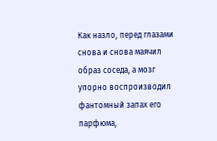Как назло, перед глазами снова и снова маячил образ соседа, а мозг упорно воспроизводил фантомный запах его парфюма,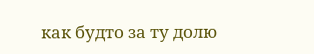как будто за ту долю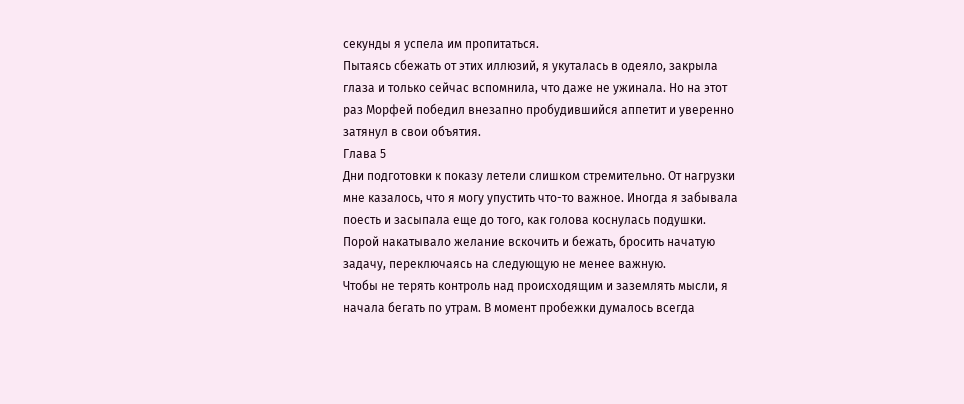секунды я успела им пропитаться.
Пытаясь сбежать от этих иллюзий, я укуталась в одеяло, закрыла глаза и только сейчас вспомнила, что даже не ужинала. Но на этот раз Морфей победил внезапно пробудившийся аппетит и уверенно затянул в свои объятия.
Глава 5
Дни подготовки к показу летели слишком стремительно. От нагрузки мне казалось, что я могу упустить что-то важное. Иногда я забывала поесть и засыпала еще до того, как голова коснулась подушки. Порой накатывало желание вскочить и бежать, бросить начатую задачу, переключаясь на следующую не менее важную.
Чтобы не терять контроль над происходящим и заземлять мысли, я начала бегать по утрам. В момент пробежки думалось всегда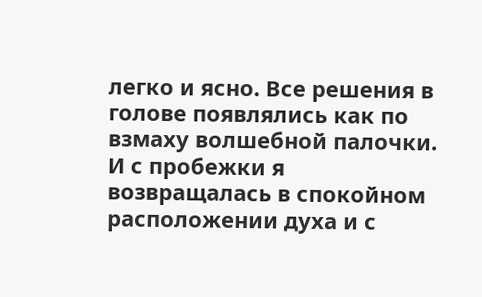легко и ясно. Все решения в голове появлялись как по взмаху волшебной палочки. И с пробежки я возвращалась в спокойном расположении духа и с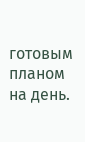готовым планом на день.